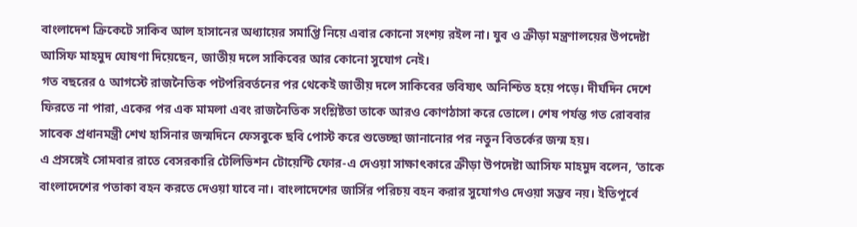বাংলাদেশ ক্রিকেটে সাকিব আল হাসানের অধ্যায়ের সমাপ্তি নিয়ে এবার কোনো সংশয় রইল না। যুব ও ক্রীড়া মন্ত্রণালয়ের উপদেষ্টা আসিফ মাহমুদ ঘোষণা দিয়েছেন, জাতীয় দলে সাকিবের আর কোনো সুযোগ নেই।
গত বছরের ৫ আগস্টে রাজনৈতিক পটপরিবর্তনের পর থেকেই জাতীয় দলে সাকিবের ভবিষ্যৎ অনিশ্চিত হয়ে পড়ে। দীর্ঘদিন দেশে ফিরতে না পারা, একের পর এক মামলা এবং রাজনৈতিক সংশ্লিষ্টতা তাকে আরও কোণঠাসা করে তোলে। শেষ পর্যন্ত গত রোববার সাবেক প্রধানমন্ত্রী শেখ হাসিনার জন্মদিনে ফেসবুকে ছবি পোস্ট করে শুভেচ্ছা জানানোর পর নতুন বিতর্কের জন্ম হয়।
এ প্রসঙ্গেই সোমবার রাতে বেসরকারি টেলিভিশন টোয়েন্টি ফোর-এ দেওয়া সাক্ষাৎকারে ক্রীড়া উপদেষ্টা আসিফ মাহমুদ বলেন, ‘তাকে বাংলাদেশের পতাকা বহন করতে দেওয়া যাবে না। বাংলাদেশের জার্সির পরিচয় বহন করার সুযোগও দেওয়া সম্ভব নয়। ইতিপূর্বে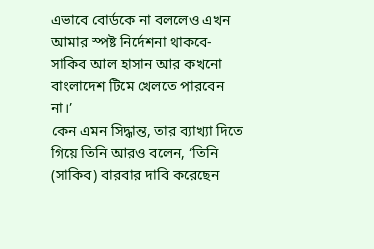এভাবে বোর্ডকে না বললেও এখন আমার স্পষ্ট নির্দেশনা থাকবে-সাকিব আল হাসান আর কখনো বাংলাদেশ টিমে খেলতে পারবেন না।’
কেন এমন সিদ্ধান্ত, তার ব্যাখ্যা দিতে গিয়ে তিনি আরও বলেন, ‘তিনি (সাকিব) বারবার দাবি করেছেন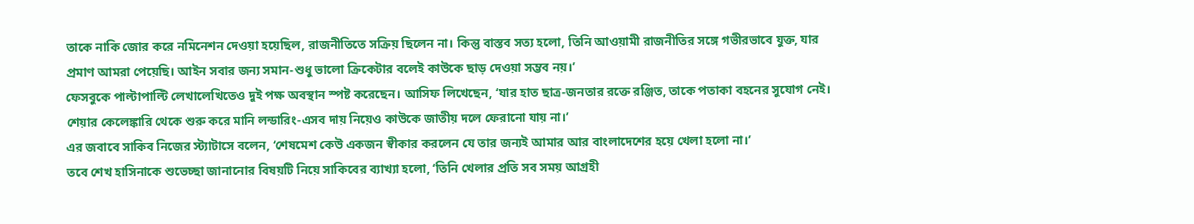তাকে নাকি জোর করে নমিনেশন দেওয়া হয়েছিল, রাজনীতিতে সক্রিয় ছিলেন না। কিন্তু বাস্তব সত্য হলো, তিনি আওয়ামী রাজনীতির সঙ্গে গভীরভাবে যুক্ত, যার প্রমাণ আমরা পেয়েছি। আইন সবার জন্য সমান-শুধু ভালো ক্রিকেটার বলেই কাউকে ছাড় দেওয়া সম্ভব নয়।’
ফেসবুকে পাল্টাপাল্টি লেখালেখিতেও দুই পক্ষ অবস্থান স্পষ্ট করেছেন। আসিফ লিখেছেন, ‘যার হাত ছাত্র-জনতার রক্তে রঞ্জিত, তাকে পতাকা বহনের সুযোগ নেই। শেয়ার কেলেঙ্কারি থেকে শুরু করে মানি লন্ডারিং-এসব দায় নিয়েও কাউকে জাতীয় দলে ফেরানো যায় না।’
এর জবাবে সাকিব নিজের স্ট্যাটাসে বলেন, ‘শেষমেশ কেউ একজন স্বীকার করলেন যে তার জন্যই আমার আর বাংলাদেশের হয়ে খেলা হলো না।’
তবে শেখ হাসিনাকে শুভেচ্ছা জানানোর বিষয়টি নিয়ে সাকিবের ব্যাখ্যা হলো, ‘তিনি খেলার প্রতি সব সময় আগ্রহী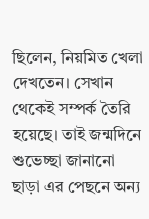ছিলেন, নিয়মিত খেলা দেখতেন। সেখান থেকেই সম্পর্ক তৈরি হয়েছে। তাই জন্মদিনে শুভেচ্ছা জানানো ছাড়া এর পেছনে অন্য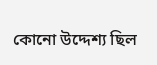কোনো উদ্দেশ্য ছিল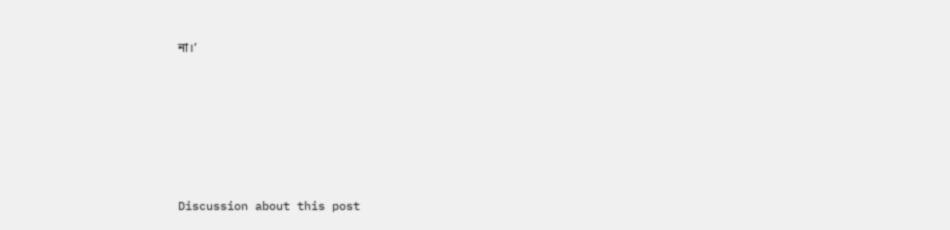না।’










Discussion about this post